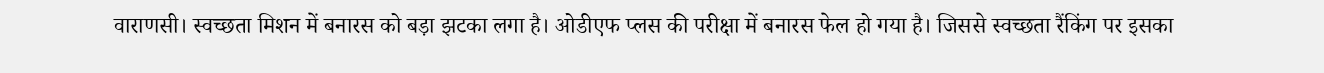वाराणसी। स्वच्छता मिशन में बनारस को बड़ा झटका लगा है। ओडीएफ प्लस की परीक्षा में बनारस फेल हो गया है। जिससे स्वच्छता रैंकिंग पर इसका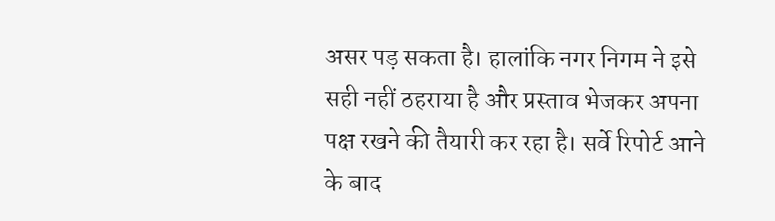असर पड़ सकता है। हालांकि नगर निगम ने इसे सही नहीं ठहराया है और प्रस्ताव भेजकर अपना पक्ष रखने की तैयारी कर रहा है। सर्वे रिपोर्ट आने के बाद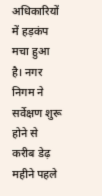अधिकारियों में हड़कंप मचा हुआ है। नगर निगम ने सर्वेक्षण शुरू होने से करीब डेढ़ महीने पहले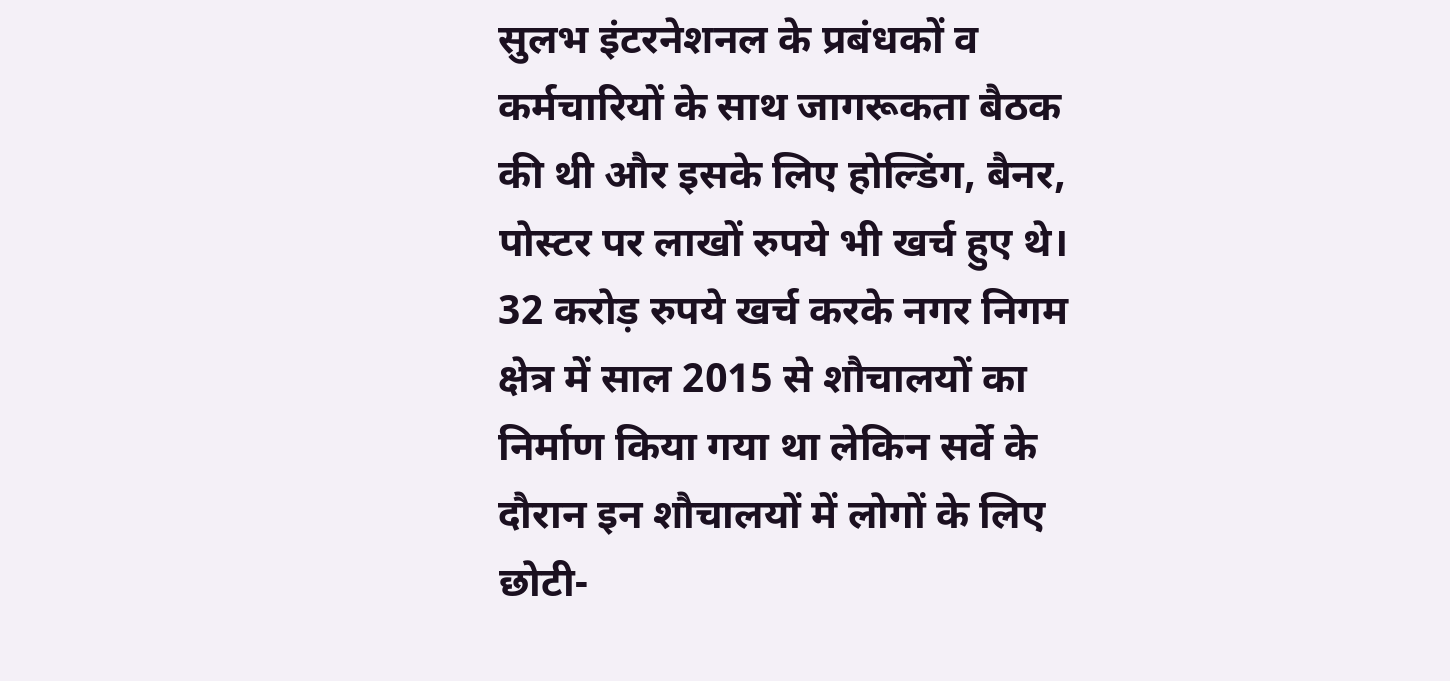सुलभ इंटरनेशनल के प्रबंधकों व कर्मचारियों के साथ जागरूकता बैठक की थी और इसके लिए होल्डिंग, बैनर, पोस्टर पर लाखों रुपये भी खर्च हुए थे।
32 करोड़ रुपये खर्च करके नगर निगम क्षेत्र में साल 2015 से शौचालयों का निर्माण किया गया था लेकिन सर्वे के दौरान इन शौचालयों में लोगों के लिए छोटी-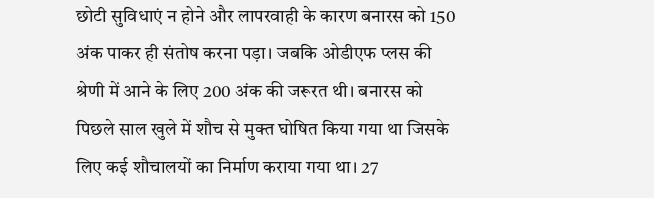छोटी सुविधाएं न होने और लापरवाही के कारण बनारस को 150 अंक पाकर ही संतोष करना पड़ा। जबकि ओडीएफ प्लस की श्रेणी में आने के लिए 200 अंक की जरूरत थी। बनारस को पिछले साल खुले में शौच से मुक्त घोषित किया गया था जिसके लिए कई शौचालयों का निर्माण कराया गया था। 27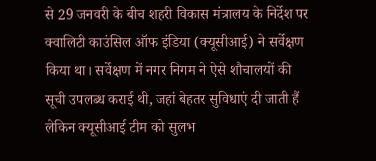से 29 जनवरी के बीच शहरी विकास मंत्रालय के निर्देश पर क्वालिटी काउंसिल ऑफ इंडिया (क्यूसीआई) ने सर्वेक्षण किया था। सर्वेक्षण में नगर निगम ने ऐसे शौचालयों की सूची उपलब्ध कराई थी, जहां बेहतर सुविधाएं दी जाती हैं लेकिन क्यूसीआई टीम को सुलभ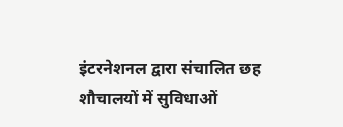इंटरनेशनल द्वारा संचालित छह शौचालयों में सुविधाओं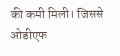की कमी मिली। जिससे ओडीएफ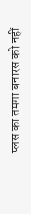प्लस का तमगा बनारस को नहीं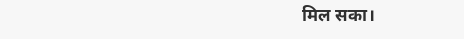मिल सका।